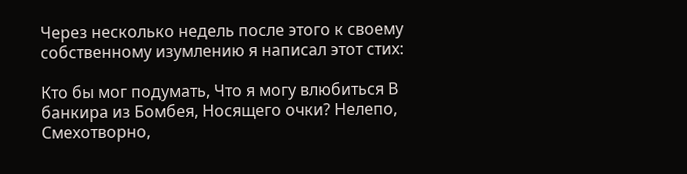Через несколько недель после этого к своему собственному изумлению я написал этот стих:

Кто бы мог подумать, Что я могу влюбиться В банкира из Бомбея, Носящего очки? Нелепо, Смехотворно,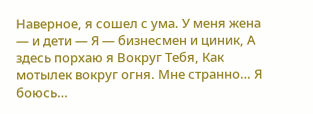Наверное, я сошел с ума. У меня жена — и дети — Я — бизнесмен и циник, А здесь порхаю я Вокруг Тебя, Как мотылек вокруг огня. Мне странно… Я боюсь…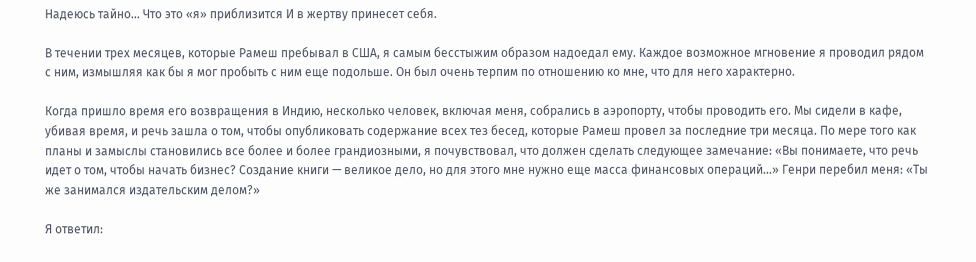Надеюсь тайно… Что это «я» приблизится И в жертву принесет себя.

В течении трех месяцев, которые Рамеш пребывал в США, я самым бесстыжим образом надоедал ему. Каждое возможное мгновение я проводил рядом с ним, измышляя как бы я мог пробыть с ним еще подольше. Он был очень терпим по отношению ко мне, что для него характерно.

Когда пришло время его возвращения в Индию, несколько человек, включая меня, собрались в аэропорту, чтобы проводить его. Мы сидели в кафе, убивая время, и речь зашла о том, чтобы опубликовать содержание всех тез бесед, которые Рамеш провел за последние три месяца. По мере того как планы и замыслы становились все более и более грандиозными, я почувствовал, что должен сделать следующее замечание: «Вы понимаете, что речь идет о том, чтобы начать бизнес? Создание книги — великое дело, но для этого мне нужно еще масса финансовых операций…» Генри перебил меня: «Ты же занимался издательским делом?»

Я ответил: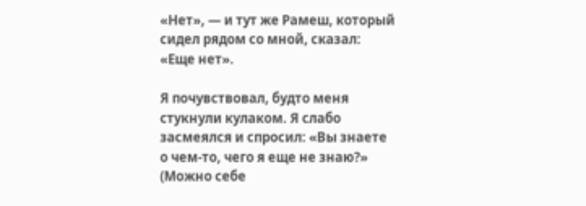«Нет», — и тут же Рамеш, который сидел рядом со мной, сказал: «Еще нет».

Я почувствовал, будто меня стукнули кулаком. Я слабо засмеялся и спросил: «Вы знаете о чем-то, чего я еще не знаю?» (Можно себе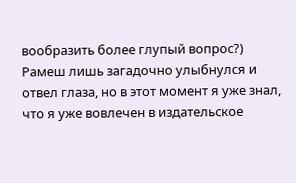вообразить более глупый вопрос?) Рамеш лишь загадочно улыбнулся и отвел глаза, но в этот момент я уже знал, что я уже вовлечен в издательское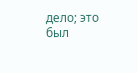дело; это был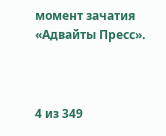момент зачатия «Адвайты Пресс».



4 из 349